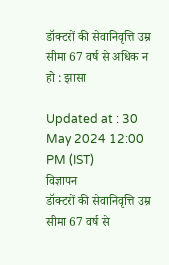डॉक्टरों की सेवानिवृत्ति उम्र सीमा 67 वर्ष से अधिक न हो : झासा

Updated at : 30 May 2024 12:00 PM (IST)
विज्ञापन
डॉक्टरों की सेवानिवृत्ति उम्र सीमा 67 वर्ष से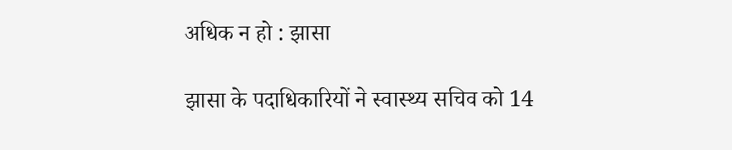अधिक न हो : झासा

झासा के पदाधिकारियों ने स्वास्थ्य सचिव को 14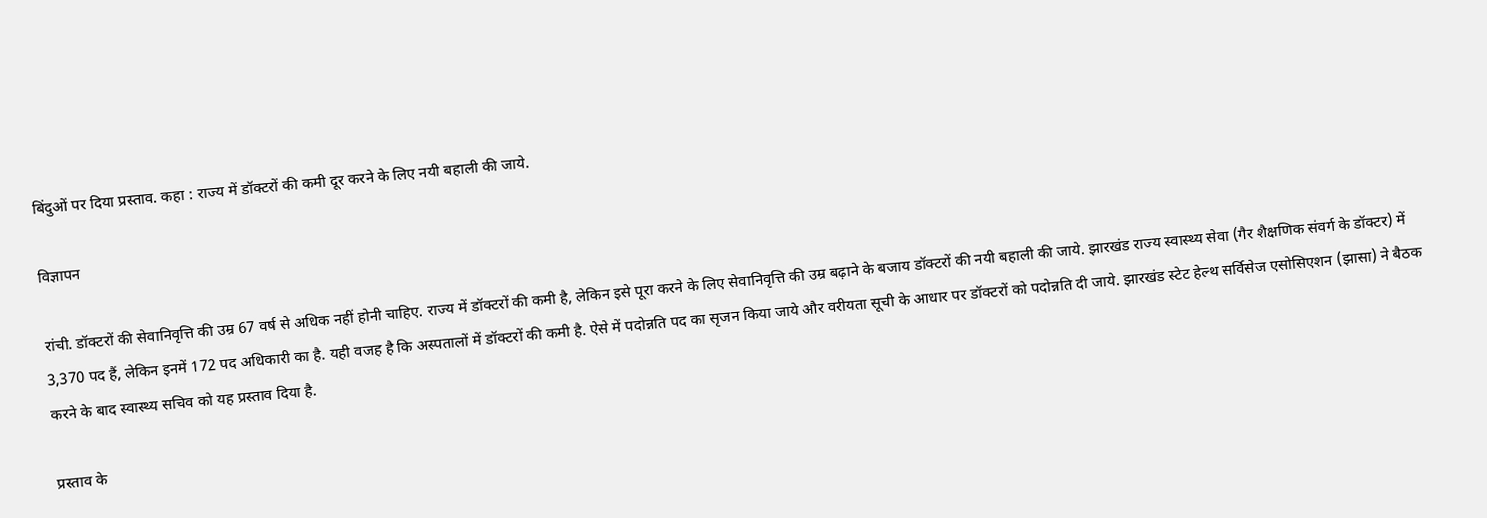बिंदुओं पर दिया प्रस्ताव. कहा : राज्य में डॉक्टरों की कमी दूर करने के लिए नयी बहाली की जाये.

विज्ञापन

रांची. डॉक्टरों की सेवानिवृत्ति की उम्र 67 वर्ष से अधिक नहीं होनी चाहिए. राज्य में डॉक्टरों की कमी है, लेकिन इसे पूरा करने के लिए सेवानिवृत्ति की उम्र बढ़ाने के बजाय डॉक्टरों की नयी बहाली की जाये. झारखंड राज्य स्वास्थ्य सेवा (गैर शैक्षणिक संवर्ग के डॉक्टर) में 3,370 पद हैं, लेकिन इनमें 172 पद अधिकारी का है. यही वजह है कि अस्पतालों में डॉक्टरों की कमी है. ऐसे में पदोन्नति पद का सृजन किया जाये और वरीयता सूची के आधार पर डॉक्टरों को पदोन्नति दी जाये. झारखंड स्टेट हेल्थ सर्विसेज एसोसिएशन (झासा) ने बैठक करने के बाद स्वास्थ्य सचिव को यह प्रस्ताव दिया है.

प्रस्ताव के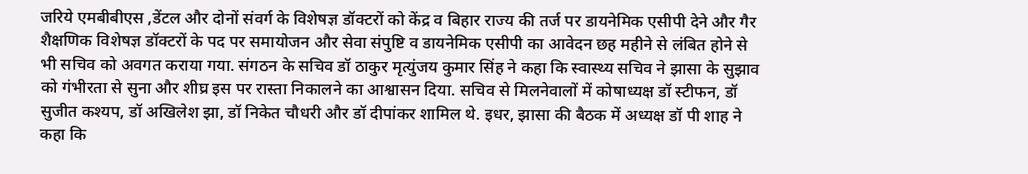जरिये एमबीबीएस ,डेंटल और दोनों संवर्ग के विशेषज्ञ डॉक्टरों को केंद्र व बिहार राज्य की तर्ज पर डायनेमिक एसीपी देने और गैर शैक्षणिक विशेषज्ञ डॉक्टरों के पद पर समायोजन और सेवा संपुष्टि व डायनेमिक एसीपी का आवेदन छह महीने से लंबित होने से भी सचिव को अवगत कराया गया. संगठन के सचिव डॉ ठाकुर मृत्युंजय कुमार सिंह ने कहा कि स्वास्थ्य सचिव ने झासा के सुझाव को गंभीरता से सुना और शीघ्र इस पर रास्ता निकालने का आश्वासन दिया. सचिव से मिलनेवालों में कोषाध्यक्ष डॉ स्टीफन, डॉ सुजीत कश्यप, डॉ अखिलेश झा, डॉ निकेत चौधरी और डॉ दीपांकर शामिल थे. इधर, झासा की बैठक में अध्यक्ष डॉ पी शाह ने कहा कि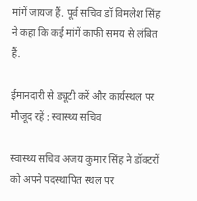मांगें जायज हैं. पूर्व सचिव डॉ विमलेश सिंह ने कहा कि कई मांगें काफी समय से लंबित हैं.

ईमानदारी से ड्यूटी करें और कार्यस्थल पर मौजूद रहें : स्वास्थ्य सचिव

स्वास्थ्य सचिव अजय कुमार सिंह ने डॉक्टरों को अपने पदस्थापित स्थल पर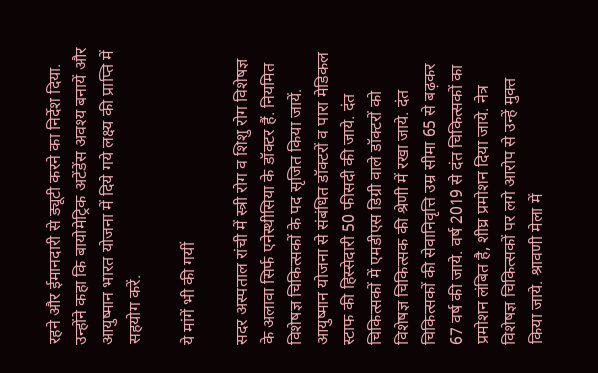रहने और ईमानदारी से ड्यूटी करने का निर्देश दिया. उन्होंने कहा कि बायोमेट्रिक अटेंडेंस अवश्य बनायें और आयुष्मान भारत योजना में दिये गये लक्ष्य की प्राप्ति में सहयोग करें.

ये मांगें भी की गयीं

सदर अस्पताल रांची में स्त्री रोग व शिशु रोग विशेषज्ञ के अलावा सिर्फ एनेस्थीसिया के डॉक्टर हैं. नियमित विशेषज्ञ चिकित्सकों के पद सृजित किया जायें. आयुष्मान योजना से संबंधित डॉक्टरों व पारा मेडिकल स्टाफ की हिस्सेदारी 50 फीसदी की जाये. दंत चिकित्सकों में एमडीएस डिग्री वाले डॉक्टरों को विशेषज्ञ चिकित्सक की श्रेणी में रखा जाये. दंत चिकित्सकों की सेवानिवृत्ति उम्र सीमा 65 से बढ़कर 67 वर्ष की जाये. वर्ष 2019 से दंत चिकित्सकों का प्रमोशन लंबित है, शीघ्र प्रमोशन दिया जाये. नेत्र विशेषज्ञ चिकित्सकों पर लगे आरोप से उन्हें मुक्त किया जाये. श्रावणी मेला में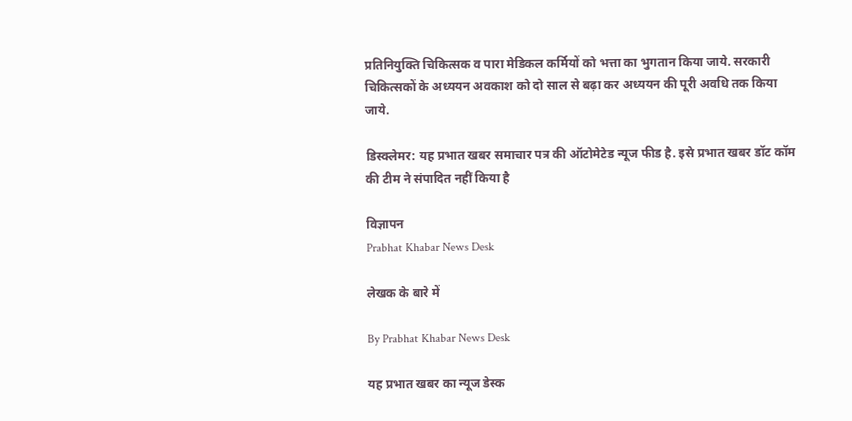प्रतिनियुक्ति चिकित्सक व पारा मेडिकल कर्मियों को भत्ता का भुगतान किया जाये. सरकारी चिकित्सकों के अध्ययन अवकाश को दो साल से बढ़ा कर अध्ययन की पूरी अवधि तक किया जाये.

डिस्क्लेमर: यह प्रभात खबर समाचार पत्र की ऑटोमेटेड न्यूज फीड है. इसे प्रभात खबर डॉट कॉम की टीम ने संपादित नहीं किया है

विज्ञापन
Prabhat Khabar News Desk

लेखक के बारे में

By Prabhat Khabar News Desk

यह प्रभात खबर का न्यूज डेस्क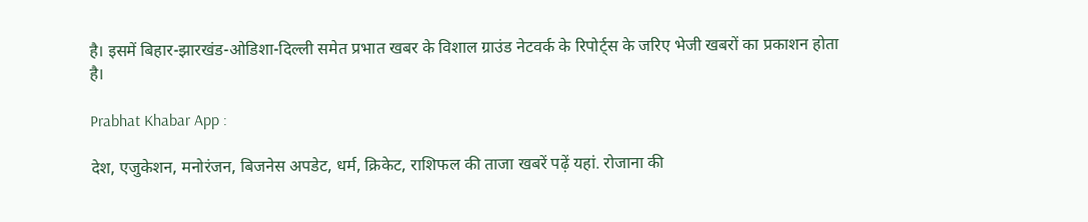है। इसमें बिहार-झारखंड-ओडिशा-दिल्‍ली समेत प्रभात खबर के विशाल ग्राउंड नेटवर्क के रिपोर्ट्स के जरिए भेजी खबरों का प्रकाशन होता है।

Prabhat Khabar App :

देश, एजुकेशन, मनोरंजन, बिजनेस अपडेट, धर्म, क्रिकेट, राशिफल की ताजा खबरें पढ़ें यहां. रोजाना की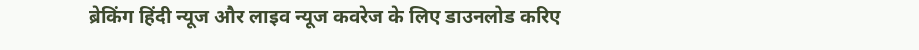ब्रेकिंग हिंदी न्यूज और लाइव न्यूज कवरेज के लिए डाउनलोड करिए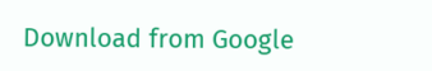Download from Google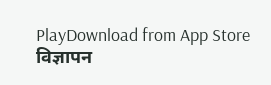PlayDownload from App Store
विज्ञापन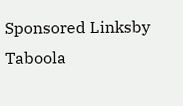Sponsored Linksby Taboola